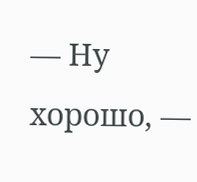— Ну хорошо, —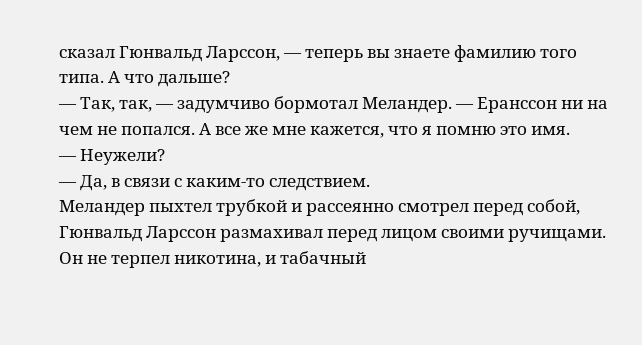сказал Гюнвальд Ларссон, — теперь вы знаете фамилию того типа. А что дальше?
— Так, так, — задумчиво бормотал Меландер. — Еранссон ни на чем не попался. А все же мне кажется, что я помню это имя.
— Неужели?
— Да, в связи с каким-то следствием.
Меландер пыхтел трубкой и рассеянно смотрел перед собой,
Гюнвальд Ларссон размахивал перед лицом своими ручищами. Он не терпел никотина, и табачный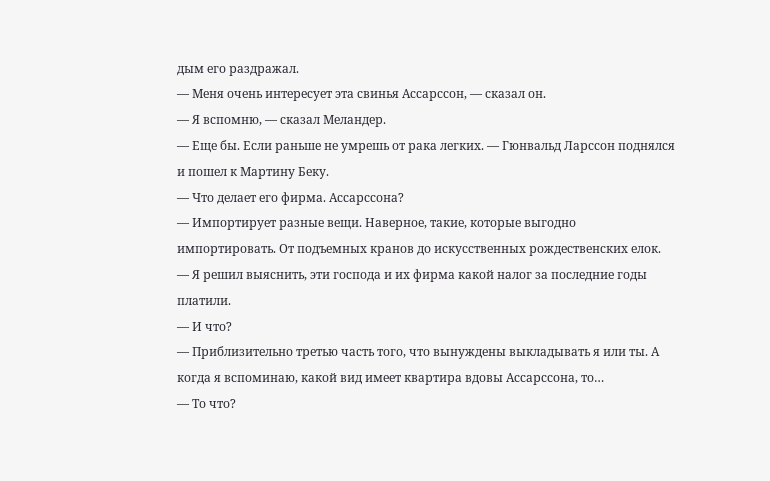дым его раздражал.
— Меня очень интересует эта свинья Ассарссон, — сказал он.
— Я вспомню, — сказал Меландер.
— Еще бы. Если раньше не умрешь от рака легких. — Гюнвальд Ларссон поднялся и пошел к Мартину Беку.
— Что делает его фирма. Ассарссона?
— Импортирует разные вещи. Наверное, такие, которые выгодно импортировать. От подъемных кранов до искусственных рождественских елок.
— Я решил выяснить, эти господа и их фирма какой налог за последние годы платили.
— И что?
— Приблизительно третью часть того, что вынуждены выкладывать я или ты. А когда я вспоминаю, какой вид имеет квартира вдовы Ассарссона, то…
— То что?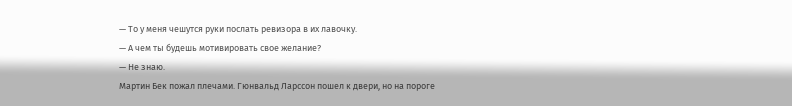— То у меня чешутся руки послать ревизора в их лавочку.
— А чем ты будешь мотивировать свое желание?
— Не знаю.
Мартин Бек пожал плечами. Гюнвальд Ларссон пошел к двери, но на пороге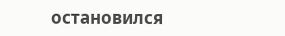остановился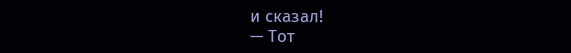и сказал!
— Тот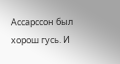Ассарссон был хорош гусь. И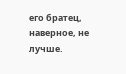его братец, наверное, не лучше.